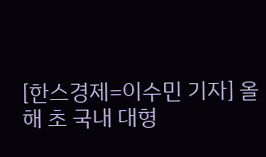[한스경제=이수민 기자] 올해 초 국내 대형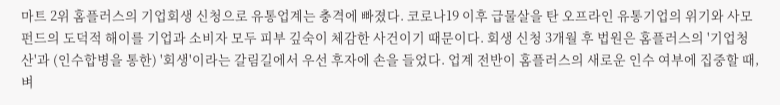마트 2위 홈플러스의 기업회생 신청으로 유통업계는 충격에 빠졌다. 코로나19 이후 급물살을 탄 오프라인 유통기업의 위기와 사모펀드의 도덕적 해이를 기업과 소비자 모두 피부 깊숙이 체감한 사건이기 때문이다. 회생 신청 3개월 후 법원은 홈플러스의 '기업청산'과 (인수합병을 통한) '회생'이라는 갈림길에서 우선 후자에 손을 들었다. 업계 전반이 홈플러스의 새로운 인수 여부에 집중할 때, 벼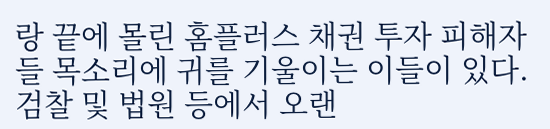랑 끝에 몰린 홈플러스 채권 투자 피해자들 목소리에 귀를 기울이는 이들이 있다. 검찰 및 법원 등에서 오랜